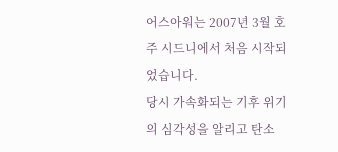어스아워는 2007년 3월 호주 시드니에서 처음 시작되었습니다.
당시 가속화되는 기후 위기의 심각성을 알리고 탄소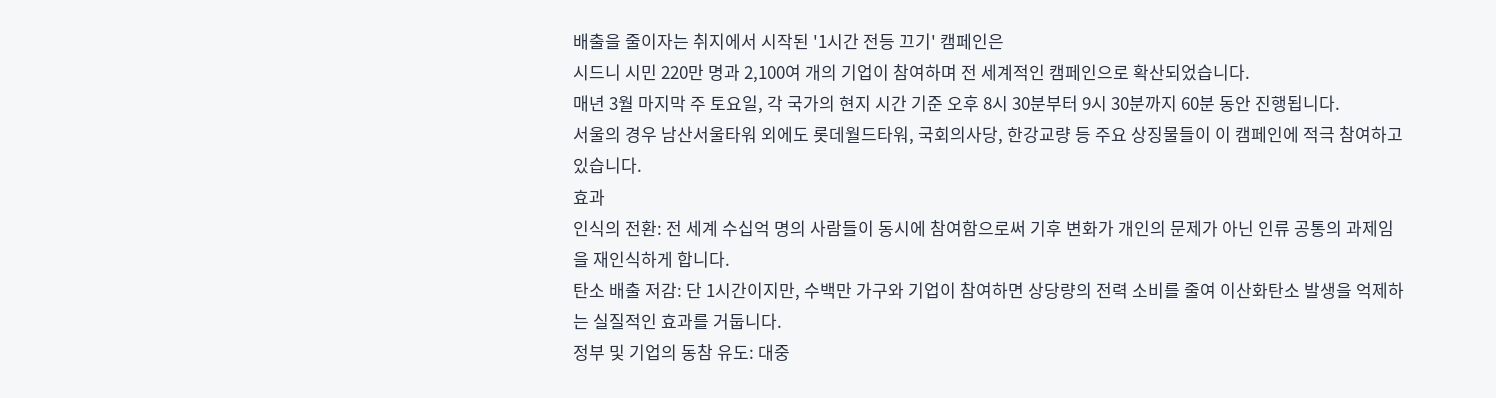배출을 줄이자는 취지에서 시작된 '1시간 전등 끄기' 캠페인은
시드니 시민 220만 명과 2,100여 개의 기업이 참여하며 전 세계적인 캠페인으로 확산되었습니다.
매년 3월 마지막 주 토요일, 각 국가의 현지 시간 기준 오후 8시 30분부터 9시 30분까지 60분 동안 진행됩니다.
서울의 경우 남산서울타워 외에도 롯데월드타워, 국회의사당, 한강교량 등 주요 상징물들이 이 캠페인에 적극 참여하고 있습니다.
효과
인식의 전환: 전 세계 수십억 명의 사람들이 동시에 참여함으로써 기후 변화가 개인의 문제가 아닌 인류 공통의 과제임을 재인식하게 합니다.
탄소 배출 저감: 단 1시간이지만, 수백만 가구와 기업이 참여하면 상당량의 전력 소비를 줄여 이산화탄소 발생을 억제하는 실질적인 효과를 거둡니다.
정부 및 기업의 동참 유도: 대중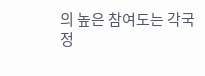의 높은 참여도는 각국 정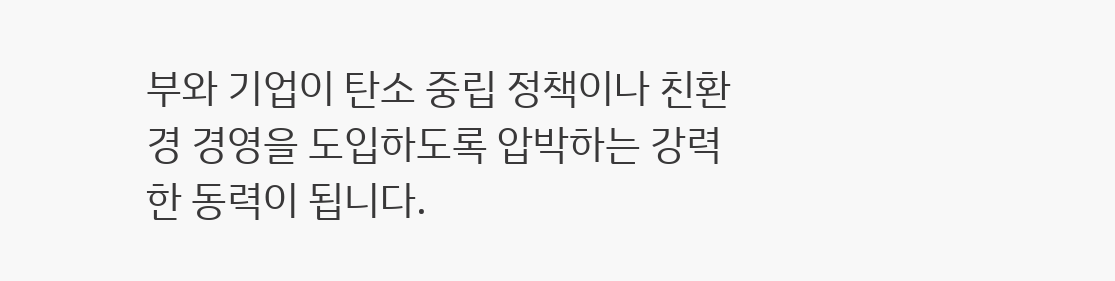부와 기업이 탄소 중립 정책이나 친환경 경영을 도입하도록 압박하는 강력한 동력이 됩니다.